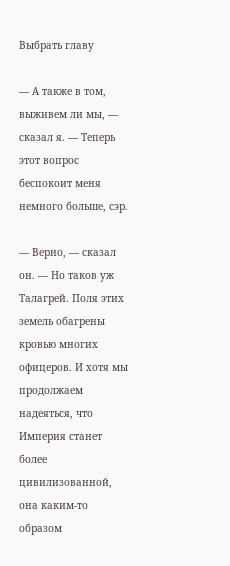Выбрать главу

— А также в том, выживем ли мы, — сказал я. — Теперь этот вопрос беспокоит меня немного больше, сэр.

— Верно, — сказал он. — Но таков уж Талагрей. Поля этих земель обагрены кровью многих офицеров. И хотя мы продолжаем надеяться, что Империя станет более цивилизованной, она каким-то образом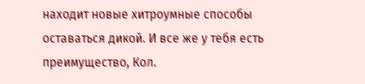находит новые хитроумные способы оставаться дикой. И все же у тебя есть преимущество, Кол.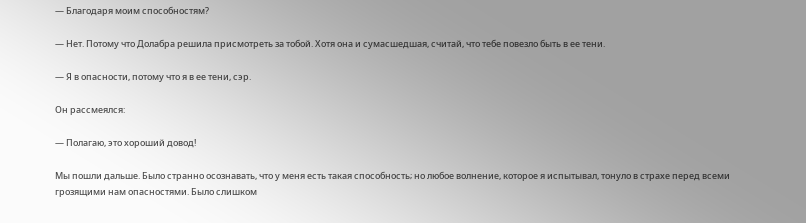— Благодаря моим способностям?

— Нет. Потому что Долабра решила присмотреть за тобой. Хотя она и сумасшедшая, считай, что тебе повезло быть в ее тени.

— Я в опасности, потому что я в ее тени, сэр.

Он рассмеялся:

— Полагаю, это хороший довод!

Мы пошли дальше. Было странно осознавать, что у меня есть такая способность; но любое волнение, которое я испытывал, тонуло в страхе перед всеми грозящими нам опасностями. Было слишком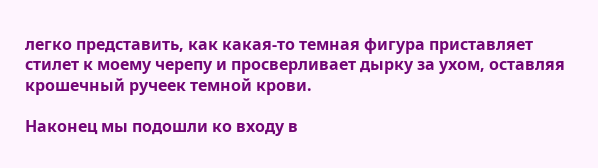легко представить, как какая-то темная фигура приставляет стилет к моему черепу и просверливает дырку за ухом, оставляя крошечный ручеек темной крови.

Наконец мы подошли ко входу в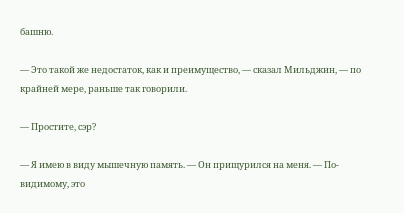башню.

— Это такой же недостаток, как и преимущество, — сказал Мильджин, — по крайней мере, раньше так говорили.

— Простите, сэр?

— Я имею в виду мышечную память. — Он прищурился на меня. — По-видимому, это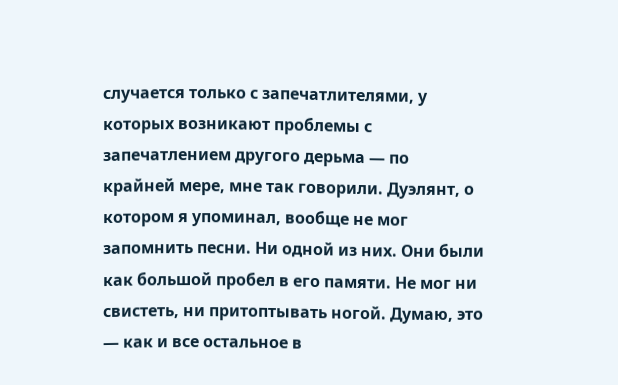случается только с запечатлителями, у которых возникают проблемы с запечатлением другого дерьма — по крайней мере, мне так говорили. Дуэлянт, о котором я упоминал, вообще не мог запомнить песни. Ни одной из них. Они были как большой пробел в его памяти. Не мог ни свистеть, ни притоптывать ногой. Думаю, это — как и все остальное в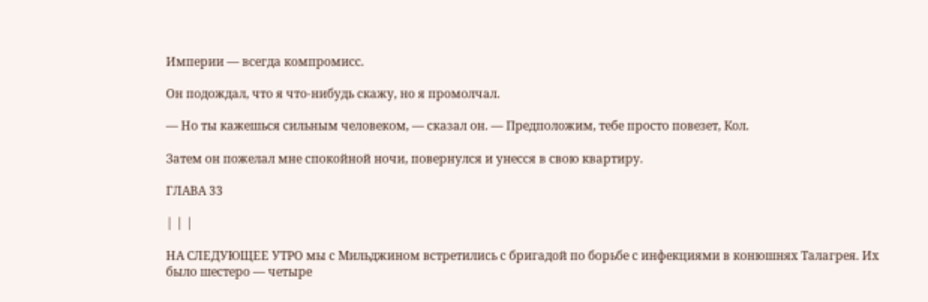Империи — всегда компромисс.

Он подождал, что я что-нибудь скажу, но я промолчал.

— Но ты кажешься сильным человеком, — сказал он. — Предположим, тебе просто повезет, Кол.

Затем он пожелал мне спокойной ночи, повернулся и унесся в свою квартиру.

ГЛАВА 33

| | |

НА СЛЕДУЮЩЕЕ УТРО мы с Мильджином встретились с бригадой по борьбе с инфекциями в конюшнях Талагрея. Их было шестеро — четыре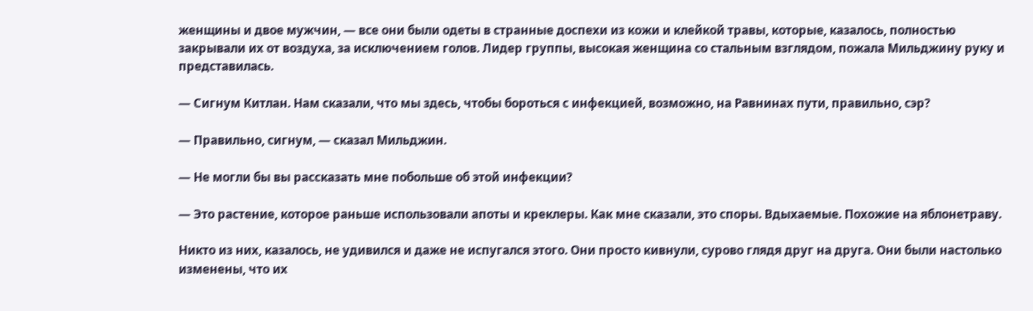женщины и двое мужчин, — все они были одеты в странные доспехи из кожи и клейкой травы, которые, казалось, полностью закрывали их от воздуха, за исключением голов. Лидер группы, высокая женщина со стальным взглядом, пожала Мильджину руку и представилась.

— Сигнум Китлан. Нам сказали, что мы здесь, чтобы бороться с инфекцией, возможно, на Равнинах пути, правильно, сэр?

— Правильно, сигнум, — сказал Мильджин.

— Не могли бы вы рассказать мне побольше об этой инфекции?

— Это растение, которое раньше использовали апоты и креклеры. Как мне сказали, это споры. Вдыхаемые. Похожие на яблонетраву.

Никто из них, казалось, не удивился и даже не испугался этого. Они просто кивнули, сурово глядя друг на друга. Они были настолько изменены, что их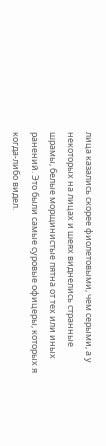лица казались скорее фиолетовыми, чем серыми, а у некоторых на лицах и шеях виднелись странные шрамы, белые морщинистые пятна от тех или иных ранений. Это были самые суровые офицеры, которых я когда-либо видел.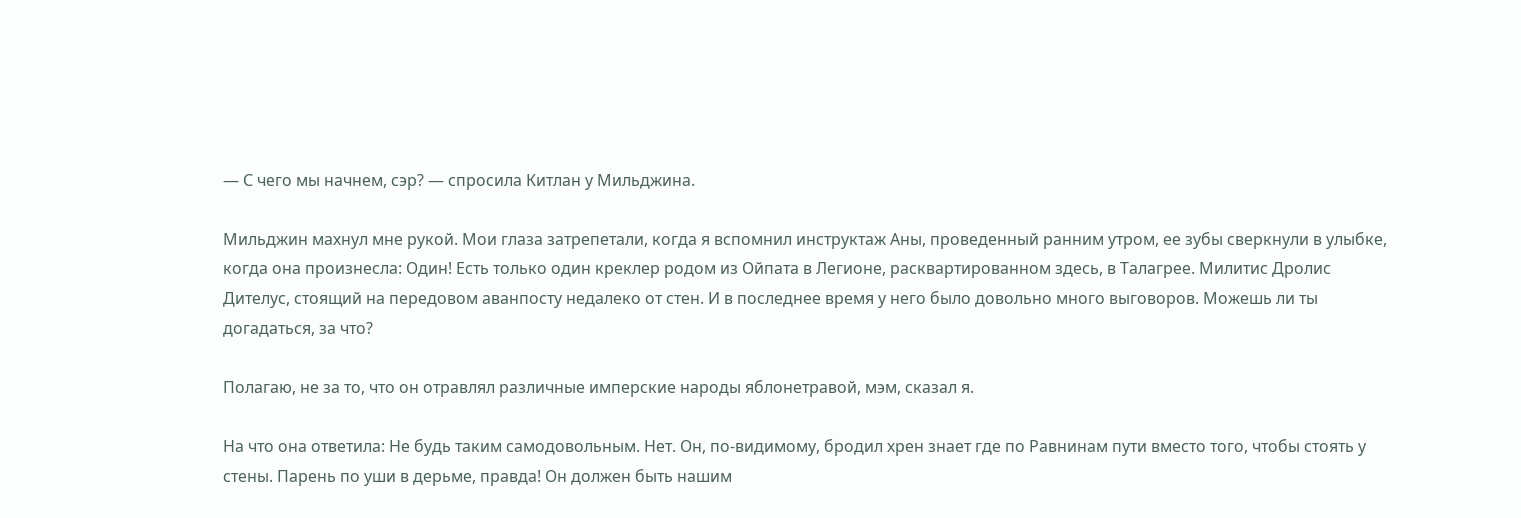— С чего мы начнем, сэр? — спросила Китлан у Мильджина.

Мильджин махнул мне рукой. Мои глаза затрепетали, когда я вспомнил инструктаж Аны, проведенный ранним утром, ее зубы сверкнули в улыбке, когда она произнесла: Один! Есть только один креклер родом из Ойпата в Легионе, расквартированном здесь, в Талагрее. Милитис Дролис Дителус, стоящий на передовом аванпосту недалеко от стен. И в последнее время у него было довольно много выговоров. Можешь ли ты догадаться, за что?

Полагаю, не за то, что он отравлял различные имперские народы яблонетравой, мэм, сказал я.

На что она ответила: Не будь таким самодовольным. Нет. Он, по-видимому, бродил хрен знает где по Равнинам пути вместо того, чтобы стоять у стены. Парень по уши в дерьме, правда! Он должен быть нашим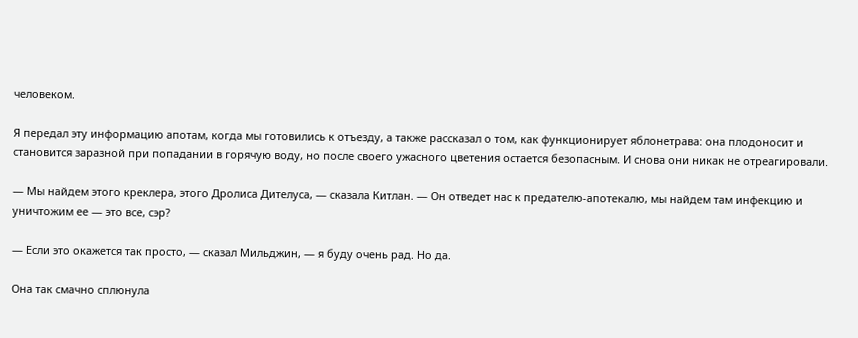человеком.

Я передал эту информацию апотам, когда мы готовились к отъезду, а также рассказал о том, как функционирует яблонетрава: она плодоносит и становится заразной при попадании в горячую воду, но после своего ужасного цветения остается безопасным. И снова они никак не отреагировали.

— Мы найдем этого креклера, этого Дролиса Дителуса, — сказала Китлан. — Он отведет нас к предателю-апотекалю, мы найдем там инфекцию и уничтожим ее — это все, сэр?

— Если это окажется так просто, — сказал Мильджин, — я буду очень рад. Но да.

Она так смачно сплюнула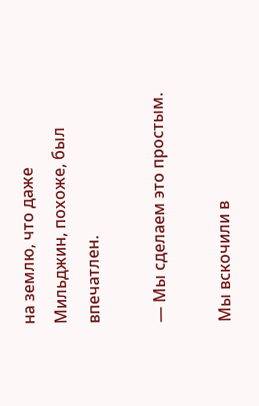на землю, что даже Мильджин, похоже, был впечатлен.

— Мы сделаем это простым.

Мы вскочили в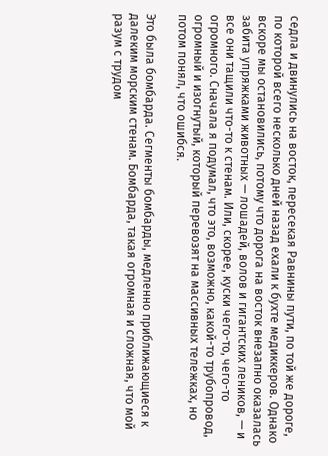седла и двинулись на восток, пересекая Равнины пути, по той же дороге, по которой всего несколько дней назад ехали к бухте медиккеров. Однако вскоре мы остановились, потому что дорога на восток внезапно оказалась забита упряжками животных — лошадей, волов и гигантских леников, — и все они тащили что-то к стенам. Или, скорее, куски чего-то, чего-то огромного. Сначала я подумал, что это, возможно, какой-то трубопровод, огромный и изогнутый, который перевозят на массивных тележках, но потом понял, что ошибся.

Это была бомбарда. Сегменты бомбарды, медленно приближающиеся к далеким морским стенам. Бомбарда, такая огромная и сложная, что мой разум с трудом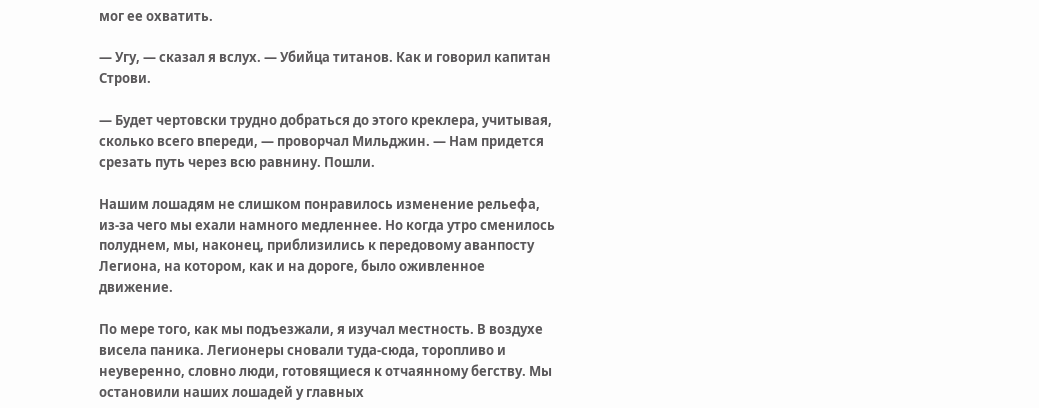мог ее охватить.

— Угу, — сказал я вслух. — Убийца титанов. Как и говорил капитан Строви.

— Будет чертовски трудно добраться до этого креклера, учитывая, сколько всего впереди, — проворчал Мильджин. — Нам придется срезать путь через всю равнину. Пошли.

Нашим лошадям не слишком понравилось изменение рельефа, из-за чего мы ехали намного медленнее. Но когда утро сменилось полуднем, мы, наконец, приблизились к передовому аванпосту Легиона, на котором, как и на дороге, было оживленное движение.

По мере того, как мы подъезжали, я изучал местность. В воздухе висела паника. Легионеры сновали туда-сюда, торопливо и неуверенно, словно люди, готовящиеся к отчаянному бегству. Мы остановили наших лошадей у главных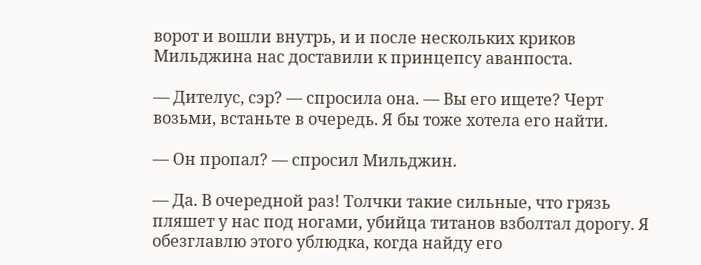ворот и вошли внутрь, и и после нескольких криков Мильджина нас доставили к принцепсу аванпоста.

— Дителус, сэр? — спросила она. — Вы его ищете? Черт возьми, встаньте в очередь. Я бы тоже хотела его найти.

— Он пропал? — спросил Мильджин.

— Да. В очередной раз! Толчки такие сильные, что грязь пляшет у нас под ногами, убийца титанов взболтал дорогу. Я обезглавлю этого ублюдка, когда найду его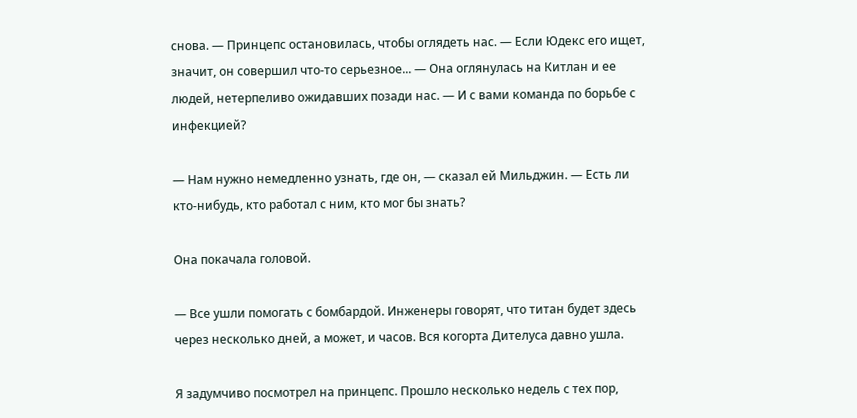снова. — Принцепс остановилась, чтобы оглядеть нас. — Если Юдекс его ищет, значит, он совершил что-то серьезное... — Она оглянулась на Китлан и ее людей, нетерпеливо ожидавших позади нас. — И с вами команда по борьбе с инфекцией?

— Нам нужно немедленно узнать, где он, — сказал ей Мильджин. — Есть ли кто-нибудь, кто работал с ним, кто мог бы знать?

Она покачала головой.

— Все ушли помогать с бомбардой. Инженеры говорят, что титан будет здесь через несколько дней, а может, и часов. Вся когорта Дителуса давно ушла.

Я задумчиво посмотрел на принцепс. Прошло несколько недель с тех пор,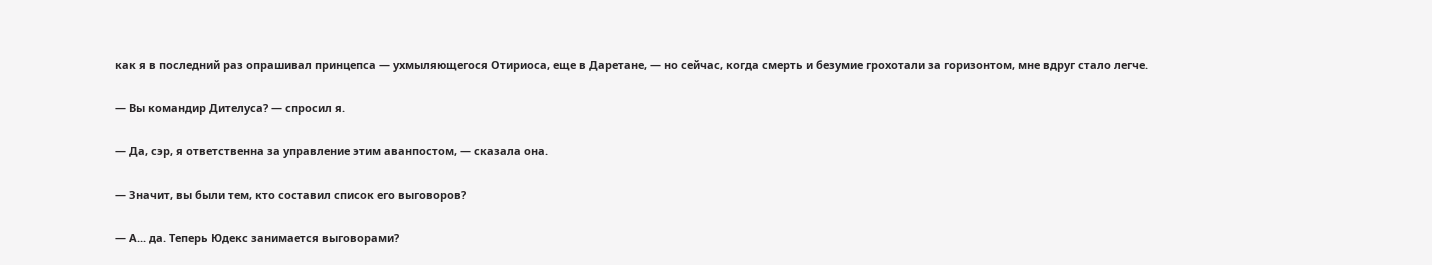как я в последний раз опрашивал принцепса — ухмыляющегося Отириоса, еще в Даретане, — но сейчас, когда смерть и безумие грохотали за горизонтом, мне вдруг стало легче.

— Вы командир Дителуса? — спросил я.

— Да, сэр, я ответственна за управление этим аванпостом, — сказала она.

— Значит, вы были тем, кто составил список его выговоров?

— А... да. Теперь Юдекс занимается выговорами?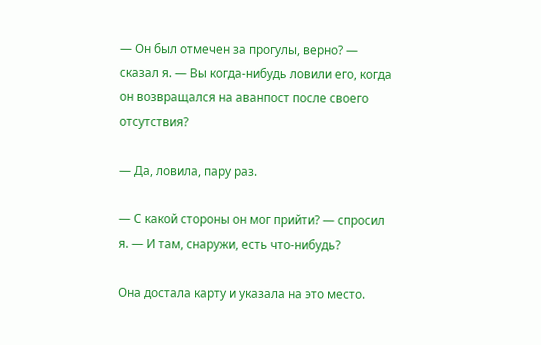— Он был отмечен за прогулы, верно? — сказал я. — Вы когда-нибудь ловили его, когда он возвращался на аванпост после своего отсутствия?

— Да, ловила, пару раз.

— С какой стороны он мог прийти? — спросил я. — И там, снаружи, есть что-нибудь?

Она достала карту и указала на это место.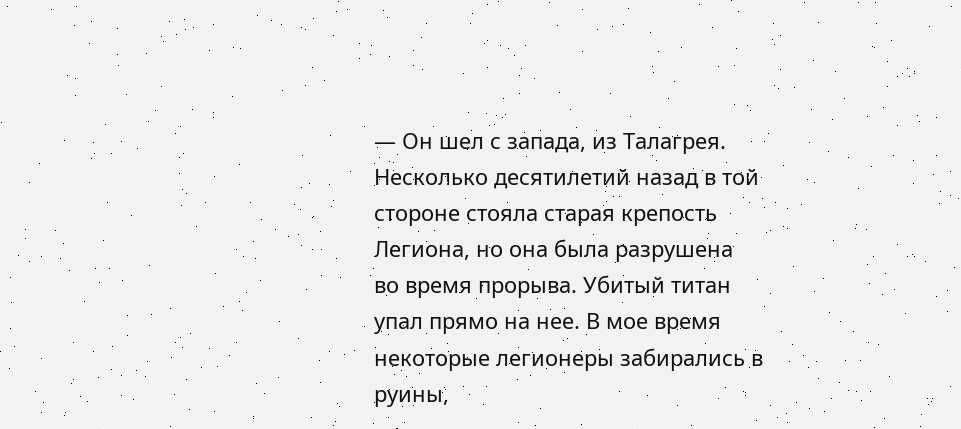— Он шел с запада, из Талагрея. Несколько десятилетий назад в той стороне стояла старая крепость Легиона, но она была разрушена во время прорыва. Убитый титан упал прямо на нее. В мое время некоторые легионеры забирались в руины,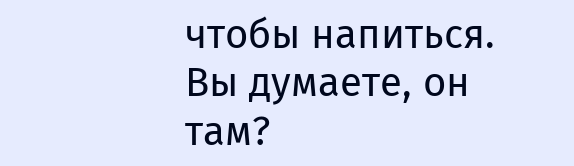чтобы напиться. Вы думаете, он там?